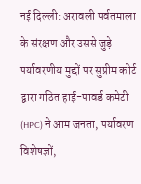नई दिल्ली: अरावली पर्वतमाला के संरक्षण और उससे जुड़े पर्यावरणीय मुद्दों पर सुप्रीम कोर्ट द्वारा गठित हाई-पावर्ड कमेटी (HPC) ने आम जनता, पर्यावरण विशेषज्ञों,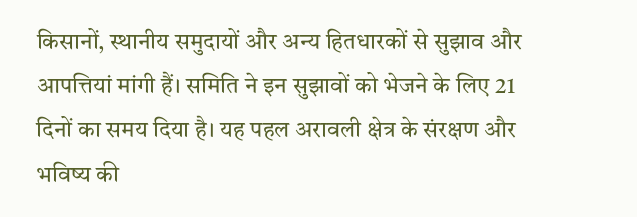किसानों, स्थानीय समुदायों और अन्य हितधारकों से सुझाव और आपत्तियां मांगी हैं। समिति ने इन सुझावों को भेजने के लिए 21 दिनों का समय दिया है। यह पहल अरावली क्षेत्र के संरक्षण और भविष्य की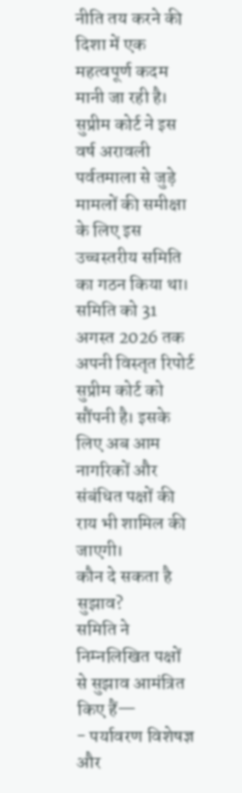नीति तय करने की दिशा में एक महत्वपूर्ण कदम मानी जा रही है।
सुप्रीम कोर्ट ने इस वर्ष अरावली पर्वतमाला से जुड़े मामलों की समीक्षा के लिए इस उच्चस्तरीय समिति का गठन किया था। समिति को 31 अगस्त 2026 तक अपनी विस्तृत रिपोर्ट सुप्रीम कोर्ट को सौंपनी है। इसके लिए अब आम नागरिकों और संबंधित पक्षों की राय भी शामिल की जाएगी।
कौन दे सकता है सुझाव?
समिति ने निम्नलिखित पक्षों से सुझाव आमंत्रित किए हैं—
- पर्यावरण विशेषज्ञ और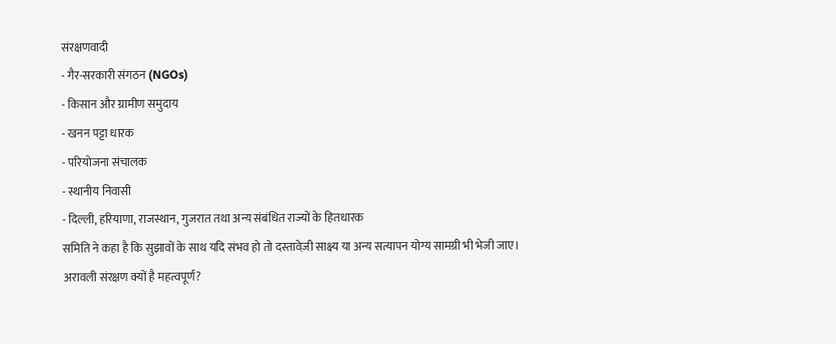संरक्षणवादी
- गैर-सरकारी संगठन (NGOs)
- किसान और ग्रामीण समुदाय
- खनन पट्टा धारक
- परियोजना संचालक
- स्थानीय निवासी
- दिल्ली, हरियाणा, राजस्थान, गुजरात तथा अन्य संबंधित राज्यों के हितधारक
समिति ने कहा है कि सुझावों के साथ यदि संभव हो तो दस्तावेज़ी साक्ष्य या अन्य सत्यापन योग्य सामग्री भी भेजी जाए।
अरावली संरक्षण क्यों है महत्वपूर्ण?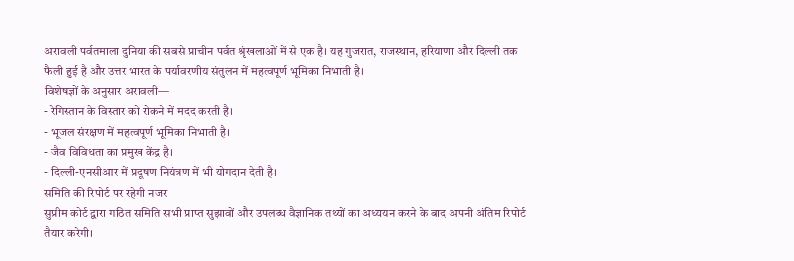अरावली पर्वतमाला दुनिया की सबसे प्राचीन पर्वत श्रृंखलाओं में से एक है। यह गुजरात, राजस्थान, हरियाणा और दिल्ली तक फैली हुई है और उत्तर भारत के पर्यावरणीय संतुलन में महत्वपूर्ण भूमिका निभाती है।
विशेषज्ञों के अनुसार अरावली—
- रेगिस्तान के विस्तार को रोकने में मदद करती है।
- भूजल संरक्षण में महत्वपूर्ण भूमिका निभाती है।
- जैव विविधता का प्रमुख केंद्र है।
- दिल्ली-एनसीआर में प्रदूषण नियंत्रण में भी योगदान देती है।
समिति की रिपोर्ट पर रहेगी नजर
सुप्रीम कोर्ट द्वारा गठित समिति सभी प्राप्त सुझावों और उपलब्ध वैज्ञानिक तथ्यों का अध्ययन करने के बाद अपनी अंतिम रिपोर्ट तैयार करेगी।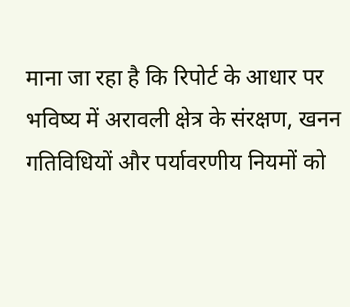माना जा रहा है कि रिपोर्ट के आधार पर भविष्य में अरावली क्षेत्र के संरक्षण, खनन गतिविधियों और पर्यावरणीय नियमों को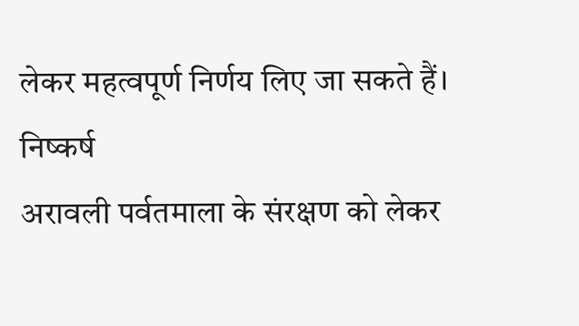लेकर महत्वपूर्ण निर्णय लिए जा सकते हैं।
निष्कर्ष
अरावली पर्वतमाला के संरक्षण को लेकर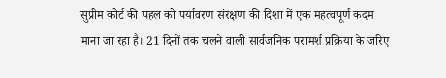सुप्रीम कोर्ट की पहल को पर्यावरण संरक्षण की दिशा में एक महत्वपूर्ण कदम माना जा रहा है। 21 दिनों तक चलने वाली सार्वजनिक परामर्श प्रक्रिया के जरिए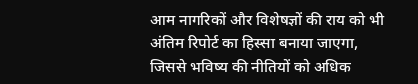आम नागरिकों और विशेषज्ञों की राय को भी अंतिम रिपोर्ट का हिस्सा बनाया जाएगा, जिससे भविष्य की नीतियों को अधिक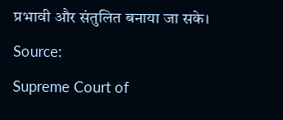प्रभावी और संतुलित बनाया जा सके।
Source:
Supreme Court of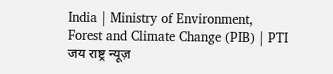India | Ministry of Environment, Forest and Climate Change (PIB) | PTI
जय राष्ट्र न्यूज़